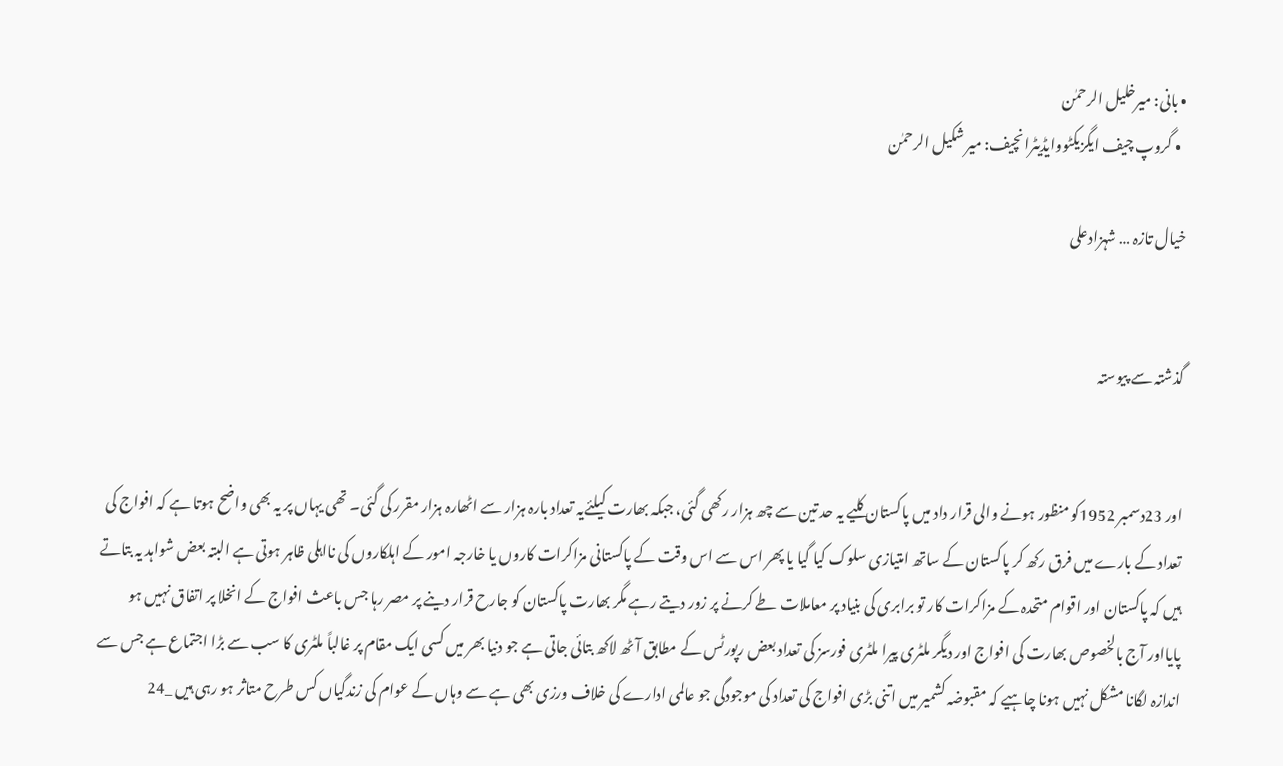• بانی: میرخلیل الرحمٰن
  • گروپ چیف ایگزیکٹووایڈیٹرانچیف: میر شکیل الرحمٰن

خیال تازہ … شہزادعلی


گذشتہ سے پیوستہ


اور 23دسمبر 1952کو منظور ہونے والی قرار داد میں پاکستان کلیے یہ حد تین سے چھ ہزار رکھی گئی، جبکہ بھارت کیلئےیہ تعداد بارہ ہزار سے اٹھارہ ہزار مقرر کی گئی۔ تھی یہاں پر یہ بھی واضح ہوتا ہے کہ افواج کی تعداد کے بارے میں فرق رکھ کر پاکستان کے ساتھ امتیازی سلوک کیا گیا یا پھر اس سے اس وقت کے پاکستانی مزاکرات کاروں یا خارجہ امور کے اہلکاروں کی نااہلی ظاہر ہوتی ہے البتہ بعض شواہد یہ بتاتے ہیں کہ پاکستان اور اقوام متحدہ کے مزاکرات کار تو برابری کی بنیاد پر معاملات طے کرنے پر زور دیتے رہے مگر بھارت پاکستان کو جارح قرار دینے پر مصر رہا جس باعث افواج کے انخلا پر اتفاق نہیں ہو پایااور آج بالخصوص بھارت کی افواج اور دیگر ملٹری پیرا ملٹری فورسز کی تعداد بعض رپورٹس کے مطابق آٹھ لاکھ بتائی جاتی ہے جو دنیا بھر میں کسی ایک مقام پر غالباً ملٹری کا سب سے بڑا اجتماع ہے جس سے اندازہ لگانا مشکل نہیں ہونا چاہیے کہ مقبوضہ کشمیر میں اتنی بڑی افواج کی تعداد کی موجودگی جو عالمی ادارے کی خلاف ورزی بھی ہے سے وہاں کے عوام کی زندگیاں کس طرح متاثر ہو رہی ہیں _24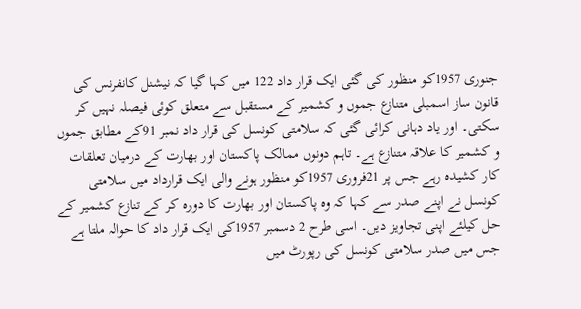جنوری 1957کو منظور کی گئی ایک قرار داد 122 میں کہا گیا کہ نیشنل کانفرنس کی قانون ساز اسمبلی متنازع جموں و کشمیر کے مستقبل سے متعلق کوئی فیصلہ نہیں کر سکتی۔ اور یاد دہانی کرائی گئی کہ سلامتی کونسل کی قرار داد نمبر 91کے مطابق جموں و کشمیر کا علاقہ متنازع ہے۔ تاہم دونوں ممالک پاکستان اور بھارت کے درمیان تعلقات کار کشیدہ رہے جس پر 21فروری 1957کو منظور ہونے والی ایک قرارداد میں سلامتی کونسل نے اپنے صدر سے کہا کہ وہ پاکستان اور بھارت کا دورہ کر کے تنازع کشمیر کے حل کیلئے اپنی تجاویز دیں۔ اسی طرح 2 دسمبر 1957کی ایک قرار داد کا حوالہ ملتا ہے جس میں صدر سلامتی کونسل کی رپورٹ میں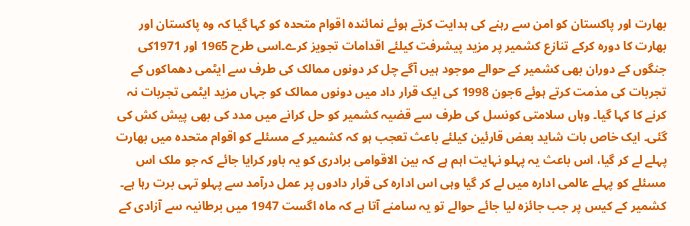بھارت اور پاکستان کو امن سے رہنے کی ہدایت کرتے ہوئے نمائندہ اقوام متحدہ کو کہا گیا کہ وہ پاکستان اور بھارت کا دورہ کرکے تنازع کشمیر پر مزید پیشرفت کیلئے اقدامات تجویز کرے۔اسی طرح 1965 اور 1971کی جنگوں کے دوران بھی کشمیر کے حوالے موجود ہیں آگے چل کر دونوں ممالک کی طرف سے ایٹمی دھماکوں کے تجربات کی مذمت کرتے ہوئے 6جون 1998 کی ایک قرار داد میں دونوں ممالک کو جہاں مزید ایٹمی تجربات نہ کرنے کا کہا گیا۔ وہاں سلامتی کونسل کی طرف سے قضیہ کشمیر کو حل کرانے میں مدد کی بھی پیش کش کی گئی۔ ایک خاص بات شاید بعض قارئین کیلئے باعث تعجب ہو کہ کشمیر کے مسئلے کو اقوام متحدہ میں بھارت پہلے لے کر گیا، اس باعث یہ پہلو نہایت اہم ہے کہ بین الاقوامی برادری کو یہ باور کرایا جائے کہ جو ملک اس مسئلے کو پہلے عالمی ادارہ میں لے کر گیا وہی اس ادارہ کی قرار دادوں پر عمل درآمد سے پہلو تہی برت رہا ہے۔ کشمیر کے کیس پر جب جائزہ لیا جائے حوالے تو یہ سامنے آتا ہے کہ ماہ اگست 1947 میں برطانیہ سے آزادی کے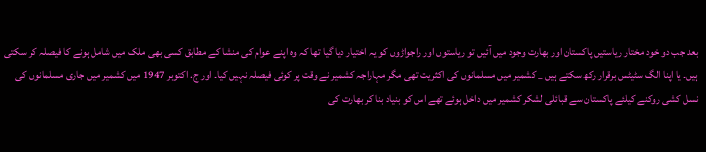بعد جب دو خود مختار ریاستیں پاکستان اور بھارت وجود میں آئیں تو ریاستوں اور راجواڑوں کو یہ اختیار دیا گیا تھا کہ وہ اپنے عوام کی منشا کے مطابق کسی بھی ملک میں شامل ہونے کا فیصلہ کر سکتی ہیں۔ یا اپنا الگ سٹیٹس برقرار رکھ سکتے ہیں _ کشمیر میں مسلمانوں کی اکثریت تھی مگر مہاراجہ کشمیر نے وقت پر کوئی فیصلہ نہیں کیا۔ اور ج. اکتوبر 1947 میں کشمیر میں جاری مسلمانوں کی نسل کشی روکنے کیلئے پاکستان سے قبائلی لشکر کشمیر میں داخل ہوئے تھے اس کو بنیاد بنا کر بھارت کی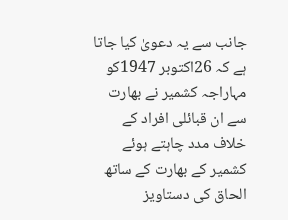جانب سے یہ دعویٰ کیا جاتا ہے کہ 26اکتوبر 1947کو مہاراجہ کشمیر نے بھارت سے ان قبائلی افراد کے خلاف مدد چاہتے ہوئے کشمیر کے بھارت کے ساتھ الحاق کی دستاویز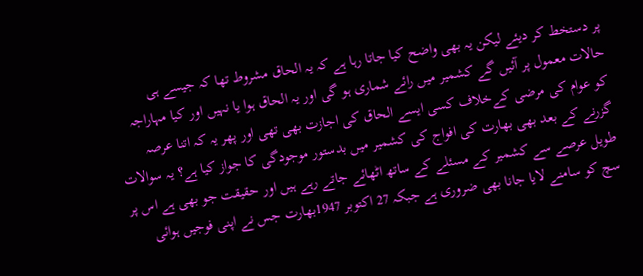پر دستخط کر دیئے لیکن یہ بھی واضح کیا جاتا رہا ہے کہ یہ الحاق مشروط تھا کہ جیسے ہی حالات معمول پر آئیں گے کشمیر میں رائے شماری ہو گی اور یہ الحاق ہوا یا نہیں اور کیا مہاراجہ کو عوام کی مرضی کےخلاف کسی ایسے الحاق کی اجازت بھی تھی اور پھر یہ کہ اتنا عرصہ گزرنے کے بعد بھی بھارت کی افواج کی کشمیر میں بدستور موجودگی کا جواز کیا ہے؟ یہ سوالات طویل عرصے سے کشمیر کے مسئلے کے ساتھ اٹھائے جاتے رہے ہیں اور حقیقت جو بھی ہے اس پر سچ کو سامنے لایا جانا بھی ضروری ہے جبکہ 27 اکتوبر 1947بھارت جس نے اپنی فوجیں ہوائی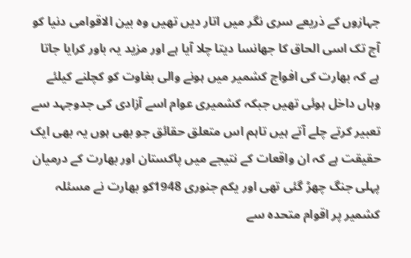جہازوں کے ذریعے سری نگر میں اتار دیں تھیں وہ بین الاقوامی دنیا کو آج تک اسی الحاق کا جھانسا دیتا چلا آیا ہے اور مزید یہ باور کرایا جاتا ہے کہ بھارت کی افواج کشمیر میں ہونے والی بغاوت کو کچلنے کیلئے وہاں داخل ہوئی تھیں جبکہ کشمیری عوام اسے آزادی کی جدوجہد سے تعبیر کرتے چلے آتے ہیں تاہم اس متعلق حقائق جو بھی ہوں یہ بھی ایک حقیقت ہے کہ ان واقعات کے نتیجے میں پاکستان اور بھارت کے درمیان پہلی جنگ چھڑ گئی تھی اور یکم جنوری 1948کو بھارت نے مسئلہ کشمیر پر اقوام متحدہ سے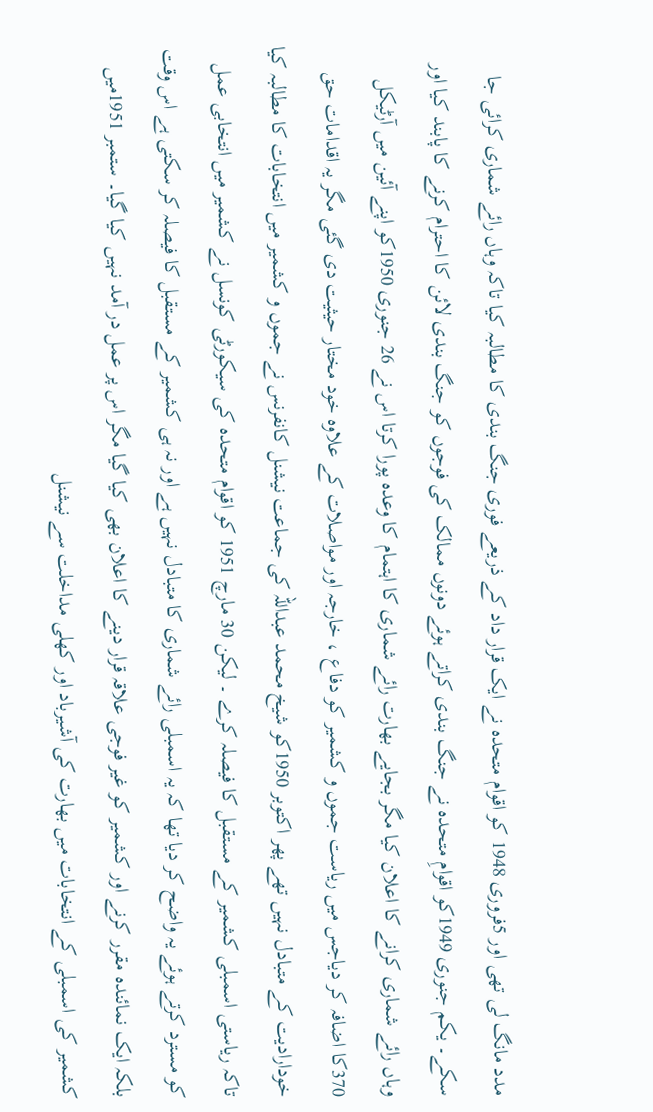مدد مانگ لی تھی اور 5فروری 1948 کو اقوام متحدہ نے ایک قرار داد کے ذریعے فوری جنگ بندی کا مطالبہ کیا تاکہ وہاں رائے شماری کرائی جا سکے۔ یکم جنوری 1949کو اقوامِ متحدہ نے جنگ بندی کراتے ہوئے دونوں ممالک کی فوجوں کو جنگ بندی لائن کا احترام کرنے کا پابند کیا اور وہاں رائے شماری کرانے کا اعلان کیا مگر بجایے بھارت رائے شماری کا اہتمام کا وعدہ پورا کرتا اس نے 26 جنوری 1950کو اپنے آئین میں آرٹیکل 370کا اضافہ کر دیاجس میں ریاست جموں و کشمیر کو دفاع ، خارجہ اور مواصلات کے علاوہ خود مختار حیثیت دی گئی مگر یہ اقدامات حق خودارادیت کے متبادل نہیں تھے پھر اکتوبر 1950کو شیخ محمد عبداللہ کی جماعت نیشنل کانفرنس نے جموں و کشمیر میں انتخابات کا مطالبہ کیا تاکہ ریاستی اسمبلی کشمیر کے مستقبل کا فیصلہ کرے ۔ لیکن 30 مارچ 1951 کو اقوام متحدہ کی سیکورٹی کونسل نے کشمیر میں انتخابی عمل کو مسترد کرتے ہوئے یہ واضح کر دیا تھا کہ یہ اسمبلی رائے شماری کا متبادل نہیں ہے اور نہ ہی کشمیر کے مستقبل کا فیصلہ کر سکتی ہے اس وقت بلکہ ایک نمائندہ مقرر کرنے اور کشمیر کو غیر فوجی علاقہ قرار دینے کا اعلان بھی کیا گیا مگر اس پر عمل در آمد نہیں کیا گیا۔ ستمبر 1951میں کشمیر کی اسمبلی کے انتخابات میں بھارت کی آشیرباد اور کھلی مداخلت سے نیشنل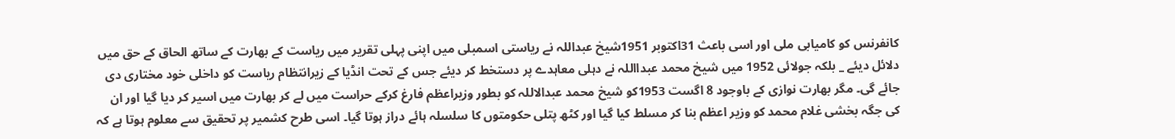کانفرنس کو کامیابی ملی اور اسی باعث 31اکتوبر 1951شیخ عبداللہ نے ریاستی اسمبلی میں اپنی پہلی تقریر میں ریاست کے بھارت کے ساتھ الحاق کے حق میں دلائل دیئے _ بلکہ جولائی 1952 میں شیخ محمد عبدااللہ نے دہلی معاہدے پر دستخط کر دیئے جس کے تحت انڈیا کے زیرانتظام ریاست کو داخلی خود مختاری دی جائے گی۔ مگر بھارت نوازی کے باوجود 8 اگست 1953کو شیخ محمد عبدالاللہ کو بطور وزیراعظم فارغ کرکے حراست میں لے کر بھارت میں اسیر کر دیا گیا اور ان کی جگہ بخشی غلام محمد کو وزیر اعظم بنا کر مسلط کیا گیا اور کٹھ پتلی حکومتوں کا سلسلہ ہائے دراز ہوتا گیا۔ اسی طرح کشمیر پر تحقیق سے معلوم ہوتا ہے کہ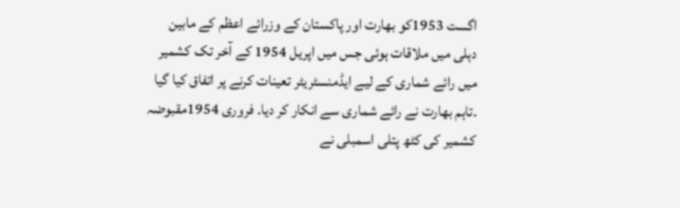اگست 1953کو بھارت اور پاکستان کے وزرائے اعظم کے مابین دہلی میں ملاقات ہوئی جس میں اپریل 1954 کے آخر تک کشمیر میں رائے شماری کے لیے ایڈمنسٹریٹر تعینات کرنے پر اتفاق کیا گیا ۔تاہم بھارت نے رائے شماری سے انکار کر دیا۔ فروری 1954مقبوضہ کشمیر کی کٹھ پتلی اسمبلی نے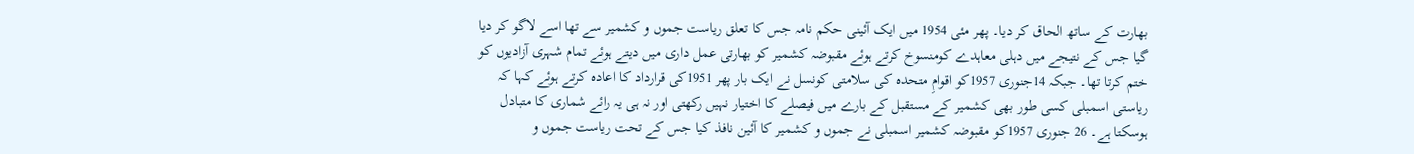بھارت کے ساتھ الحاق کر دیا۔ پھر مئی 1954 میں ایک آئینی حکم نامہ جس کا تعلق ریاست جموں و کشمیر سے تھا اسے لاگو کر دیا گیا جس کے نتیجے میں دہلی معاہدے کومنسوخ کرتے ہوئے مقبوضہ کشمیر کو بھارتی عمل داری میں دیتے ہوئے تمام شہری آزادیوں کو ختم کرتا تھا۔ جبکہ 14جنوری 1957کو اقوامِ متحدہ کی سلامتی کونسل نے ایک بار پھر 1951کی قرارداد کا اعادہ کرتے ہوئے کہا کہ ریاستی اسمبلی کسی طور بھی کشمیر کے مستقبل کے بارے میں فیصلے کا اختیار نہیں رکھتی اور نہ ہی یہ رائے شماری کا متبادل ہوسکتا ہے۔ 26 جنوری 1957کو مقبوضہ کشمیر اسمبلی نے جموں و کشمیر کا آئین نافذ کیا جس کے تحت ریاست جموں و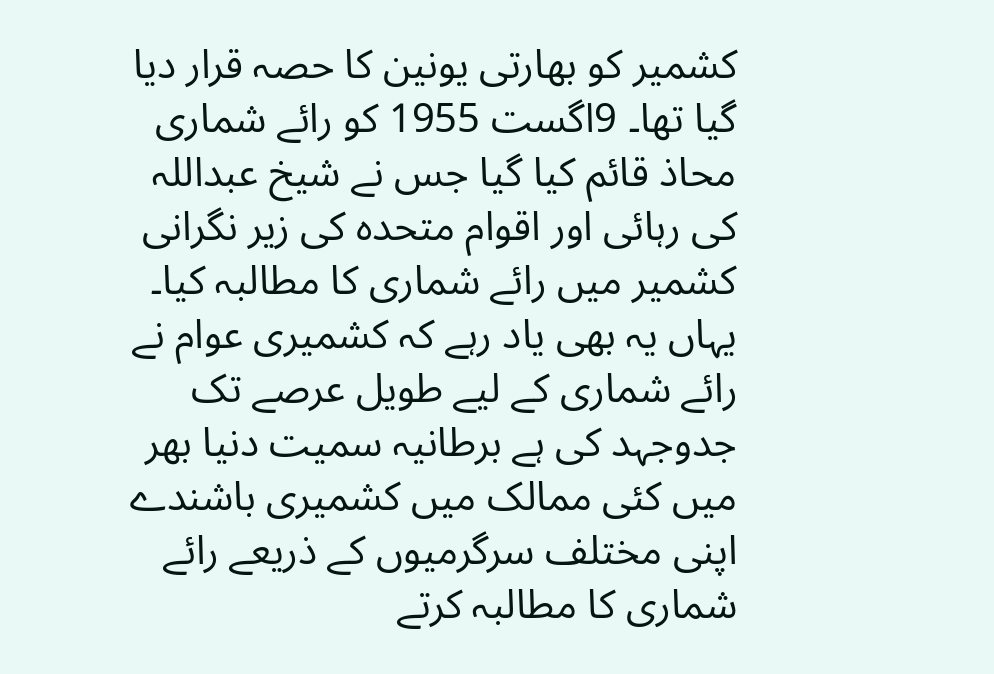کشمیر کو بھارتی یونین کا حصہ قرار دیا گیا تھا۔ 9اگست 1955 کو رائے شماری محاذ قائم کیا گیا جس نے شیخ عبداللہ کی رہائی اور اقوام متحدہ کی زیر نگرانی کشمیر میں رائے شماری کا مطالبہ کیا۔ یہاں یہ بھی یاد رہے کہ کشمیری عوام نے رائے شماری کے لیے طویل عرصے تک جدوجہد کی ہے برطانیہ سمیت دنیا بھر میں کئی ممالک میں کشمیری باشندے اپنی مختلف سرگرمیوں کے ذریعے رائے شماری کا مطالبہ کرتے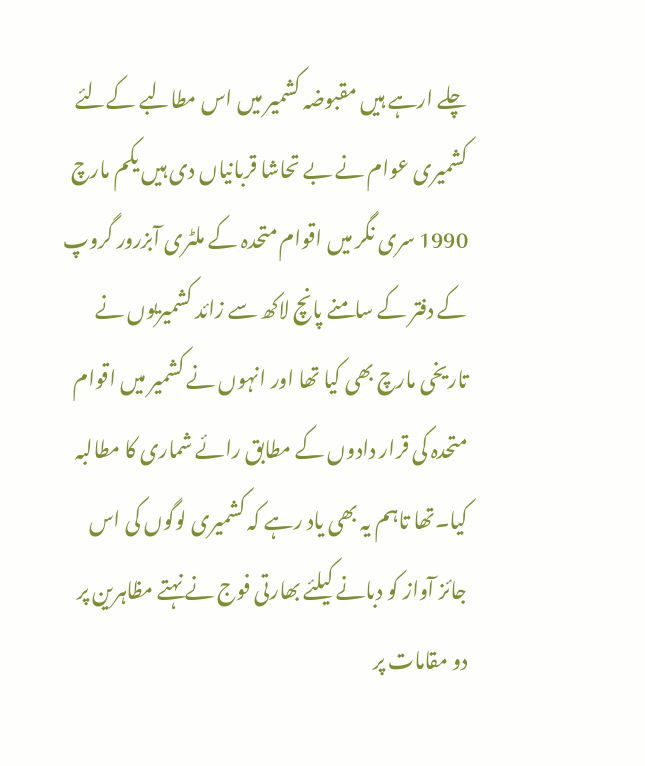چلے ارہے ہیں مقبوضہ کشمیر میں اس مطالبے کےلئے کشمیری عوام نے بے تحاشا قربانیاں دی ہیں یکم مارچ 1990 سری نگر میں اقوام متحدہ کے ملٹری آبزرور گروپ کے دفتر کے سامنے پانچ لاکھ سے زائد کشمیریوں نے تاریخی مارچ بھی کیا تھا اور انہوں نے کشمیر میں اقوام متحدہ کی قرار دادوں کے مطابق رائے شماری کا مطالبہ کیا۔تھا تاہم یہ بھی یاد رہے کہ کشمیری لوگوں کی اس جائز آواز کو دبانے کیلئے بھارتی فوج نے نہتے مظاہرین پر دو مقامات پر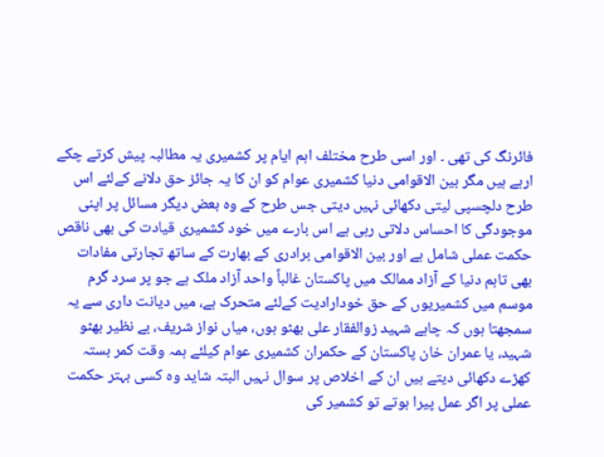فائرنگ کی تھی ۔ اور اسی طرح مختلف اہم ایام پر کشمیری یہ مطالبہ پیش کرتے چکے ارہے ہیں مگر بین الاقوامی دنیا کشمیری عوام کو ان کا یہ جائز حق دلانے کےلئے اس طرح دلچسپی لیتی دکھائی نہیں دیتی جس طرح کے وہ بعض دیگر مسائل پر اپنی موجودگی کا احساس دلاتی رہی ہے اس بارے میں خود کشمیری قیادت کی بھی ناقص حکمت عملی شامل ہے اور بین الاقوامی برادری کے بھارت کے ساتھ تجارتی مفادات بھی تاہم دنیا کے آزاد ممالک میں پاکستان غالباً واحد آزاد ملک ہے جو پر سرد گرم موسم میں کشمیریوں کے حق خودارادیت کےلئے متحرک ہے، میں دیانت داری سے یہ سمجھتا ہوں کہ چاہے شہید زوالفقار علی بھٹو ہوں، میاں نواز شریف، بے نظیر بھٹو شہید، یا عمران خان پاکستان کے حکمران کشمیری عوام کیلئے ہمہ وقت کمر بستہ کھڑے دکھائی دیتے ہیں ان کے اخلاص پر سوال نہیں البتہ شاید وہ کسی بہتر حکمت عملی پر اگر عمل پیرا ہوتے تو کشمیر کی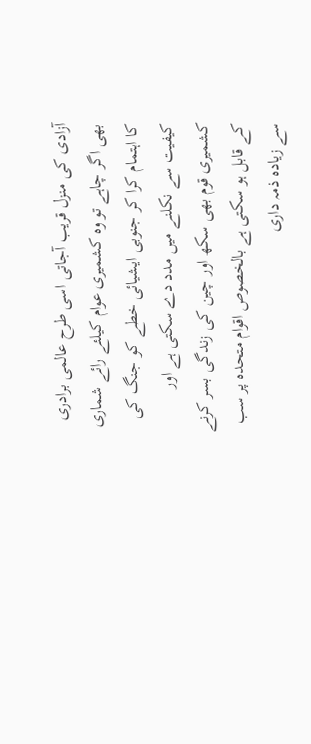آزادی کی منزل قریب آجاتی اسی طرح عالمی برادری بھی اگر چاہے تو وہ کشمیری عوام کیلئے رائے شماری کا اہتمام کرا کر جنوبی ایشیائی خطے کو جنگ کی کیفیت سے نکلنے میں مدد دے سکتی ہے اور کشمیری قوم بھی سکھ اور چین کی زندگی بسر کرنے کے قابل ہو سکتی ہے بالخصوص اقوام متحدہ پر سب سے زیادہ ذمہ داری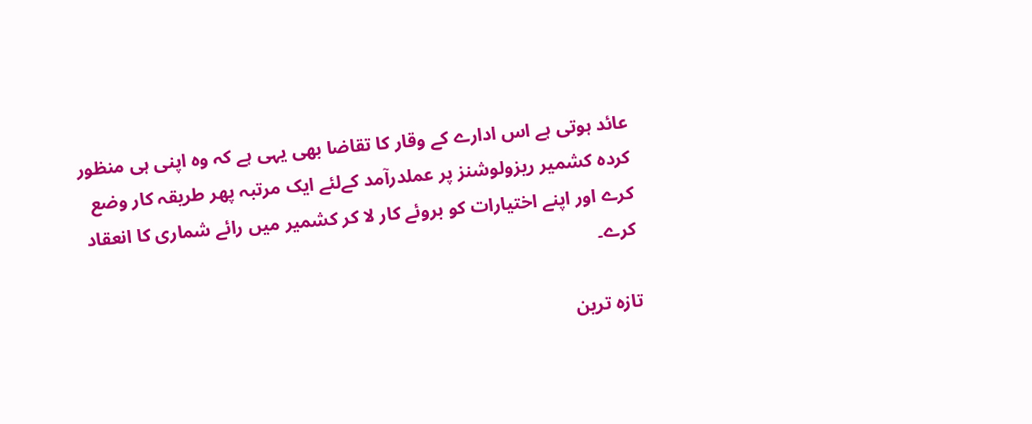عائد ہوتی ہے اس ادارے کے وقار کا تقاضا بھی یہی ہے کہ وہ اپنی ہی منظور کردہ کشمیر ریزولوشنز پر عملدرآمد کےلئے ایک مرتبہ پھر طریقہ کار وضع کرے اور اپنے اختیارات کو بروئے کار لا کر کشمیر میں رائے شماری کا انعقاد کرے۔

تازہ ترین